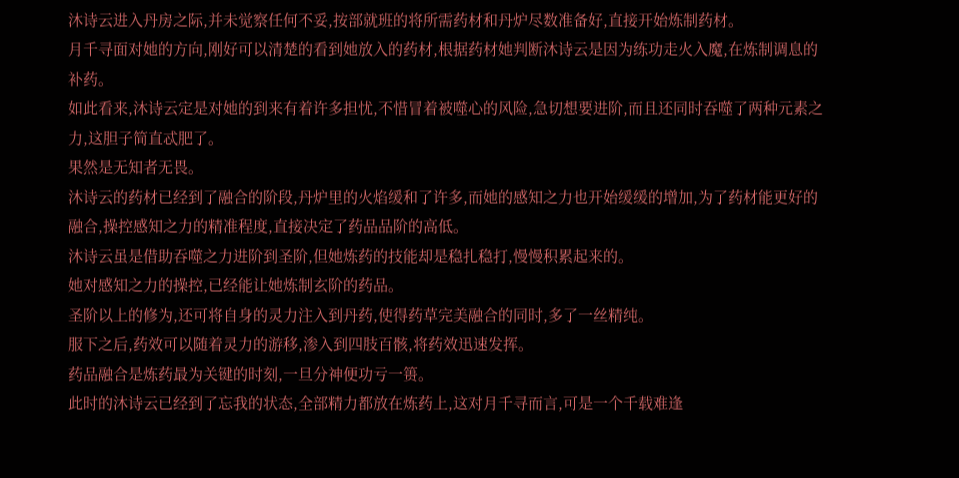沐诗云进入丹房之际,并未觉察任何不妥,按部就班的将所需药材和丹炉尽数准备好,直接开始炼制药材。
月千寻面对她的方向,刚好可以清楚的看到她放入的药材,根据药材她判断沐诗云是因为练功走火入魔,在炼制调息的补药。
如此看来,沐诗云定是对她的到来有着许多担忧,不惜冒着被噬心的风险,急切想要进阶,而且还同时吞噬了两种元素之力,这胆子简直忒肥了。
果然是无知者无畏。
沐诗云的药材已经到了融合的阶段,丹炉里的火焰缓和了许多,而她的感知之力也开始缓缓的增加,为了药材能更好的融合,操控感知之力的精准程度,直接决定了药品品阶的高低。
沐诗云虽是借助吞噬之力进阶到圣阶,但她炼药的技能却是稳扎稳打,慢慢积累起来的。
她对感知之力的操控,已经能让她炼制玄阶的药品。
圣阶以上的修为,还可将自身的灵力注入到丹药,使得药草完美融合的同时,多了一丝精纯。
服下之后,药效可以随着灵力的游移,渗入到四肢百骸,将药效迅速发挥。
药品融合是炼药最为关键的时刻,一旦分神便功亏一篑。
此时的沐诗云已经到了忘我的状态,全部精力都放在炼药上,这对月千寻而言,可是一个千载难逢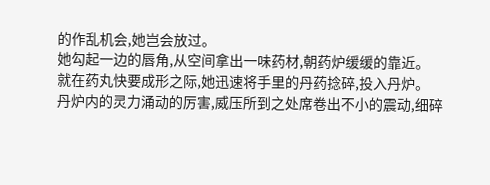的作乱机会,她岂会放过。
她勾起一边的唇角,从空间拿出一味药材,朝药炉缓缓的靠近。
就在药丸快要成形之际,她迅速将手里的丹药捻碎,投入丹炉。
丹炉内的灵力涌动的厉害,威压所到之处席卷出不小的震动,细碎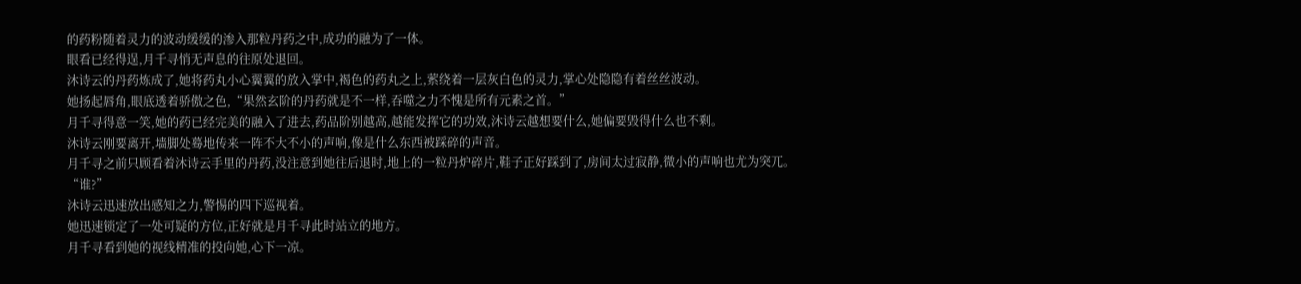的药粉随着灵力的波动缓缓的渗入那粒丹药之中,成功的融为了一体。
眼看已经得逞,月千寻悄无声息的往原处退回。
沐诗云的丹药炼成了,她将药丸小心翼翼的放入掌中,褐色的药丸之上,萦绕着一层灰白色的灵力,掌心处隐隐有着丝丝波动。
她扬起唇角,眼底透着骄傲之色,“果然玄阶的丹药就是不一样,吞噬之力不愧是所有元素之首。”
月千寻得意一笑,她的药已经完美的融入了进去,药品阶别越高,越能发挥它的功效,沐诗云越想要什么,她偏要毁得什么也不剩。
沐诗云刚要离开,墙脚处蓦地传来一阵不大不小的声响,像是什么东西被踩碎的声音。
月千寻之前只顾看着沐诗云手里的丹药,没注意到她往后退时,地上的一粒丹炉碎片,鞋子正好踩到了,房间太过寂静,微小的声响也尤为突兀。
“谁?”
沐诗云迅速放出感知之力,警惕的四下巡视着。
她迅速锁定了一处可疑的方位,正好就是月千寻此时站立的地方。
月千寻看到她的视线精准的投向她,心下一凉。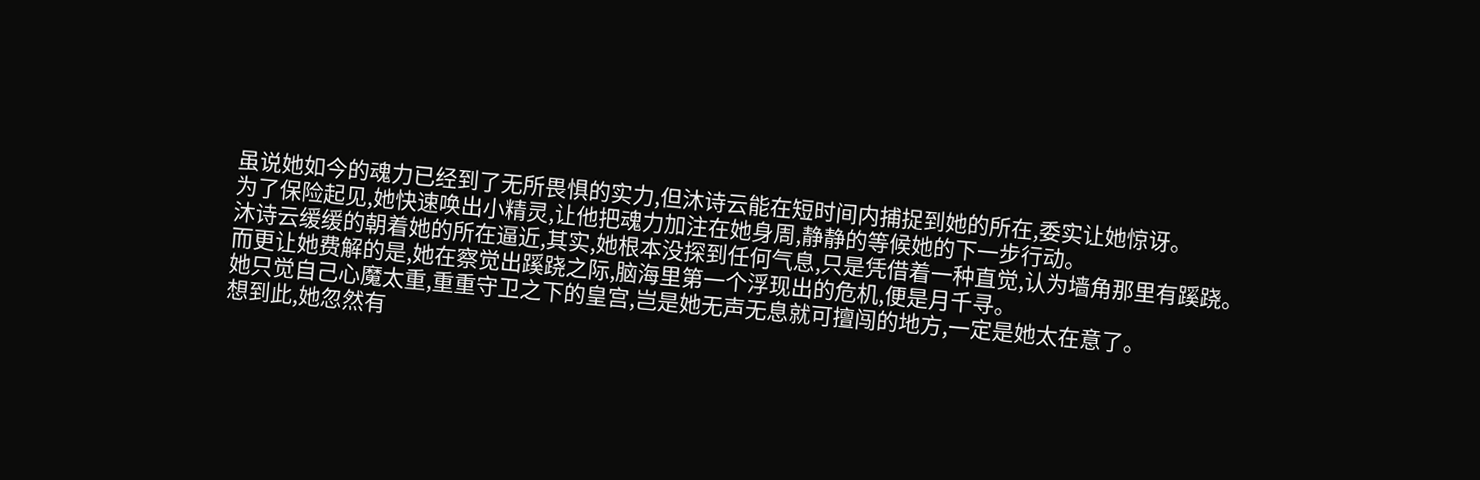虽说她如今的魂力已经到了无所畏惧的实力,但沐诗云能在短时间内捕捉到她的所在,委实让她惊讶。
为了保险起见,她快速唤出小精灵,让他把魂力加注在她身周,静静的等候她的下一步行动。
沐诗云缓缓的朝着她的所在逼近,其实,她根本没探到任何气息,只是凭借着一种直觉,认为墙角那里有蹊跷。
而更让她费解的是,她在察觉出蹊跷之际,脑海里第一个浮现出的危机,便是月千寻。
她只觉自己心魔太重,重重守卫之下的皇宫,岂是她无声无息就可擅闯的地方,一定是她太在意了。
想到此,她忽然有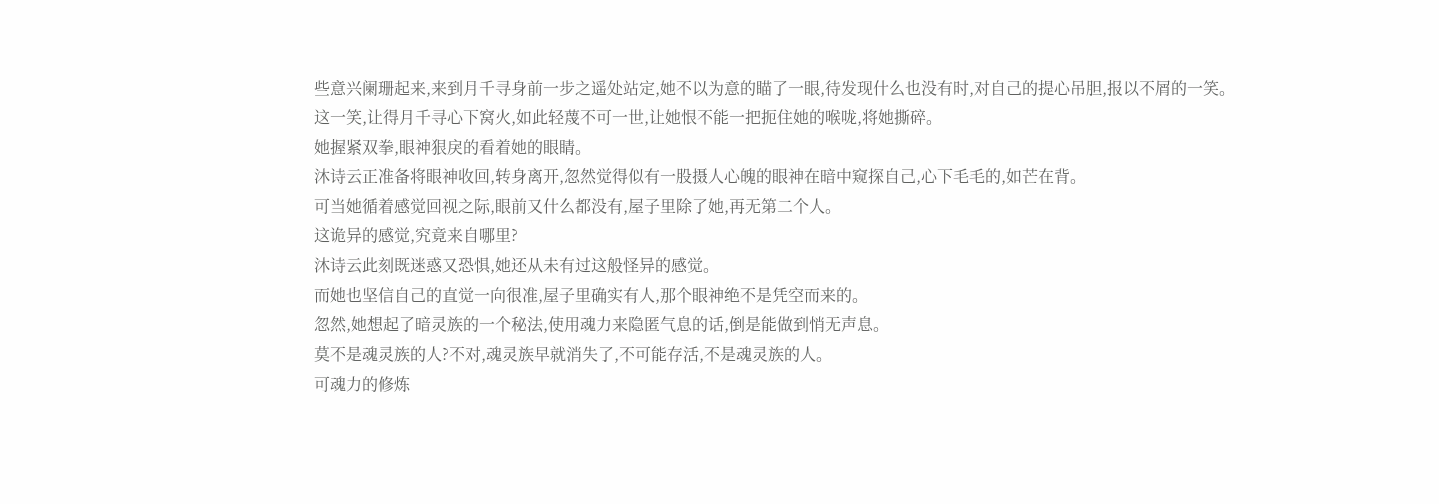些意兴阑珊起来,来到月千寻身前一步之遥处站定,她不以为意的瞄了一眼,待发现什么也没有时,对自己的提心吊胆,报以不屑的一笑。
这一笑,让得月千寻心下窝火,如此轻蔑不可一世,让她恨不能一把扼住她的喉咙,将她撕碎。
她握紧双拳,眼神狠戾的看着她的眼睛。
沐诗云正准备将眼神收回,转身离开,忽然觉得似有一股摄人心魄的眼神在暗中窥探自己,心下毛毛的,如芒在背。
可当她循着感觉回视之际,眼前又什么都没有,屋子里除了她,再无第二个人。
这诡异的感觉,究竟来自哪里?
沐诗云此刻既迷惑又恐惧,她还从未有过这般怪异的感觉。
而她也坚信自己的直觉一向很准,屋子里确实有人,那个眼神绝不是凭空而来的。
忽然,她想起了暗灵族的一个秘法,使用魂力来隐匿气息的话,倒是能做到悄无声息。
莫不是魂灵族的人?不对,魂灵族早就消失了,不可能存活,不是魂灵族的人。
可魂力的修炼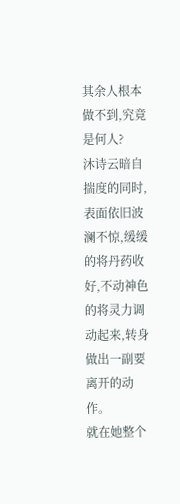其余人根本做不到,究竟是何人?
沐诗云暗自揣度的同时,表面依旧波澜不惊,缓缓的将丹药收好,不动神色的将灵力调动起来,转身做出一副要离开的动作。
就在她整个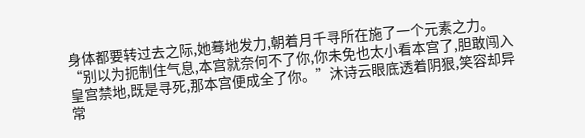身体都要转过去之际,她蓦地发力,朝着月千寻所在施了一个元素之力。
“别以为扼制住气息,本宫就奈何不了你,你未免也太小看本宫了,胆敢闯入皇宫禁地,既是寻死,那本宫便成全了你。”沐诗云眼底透着阴狠,笑容却异常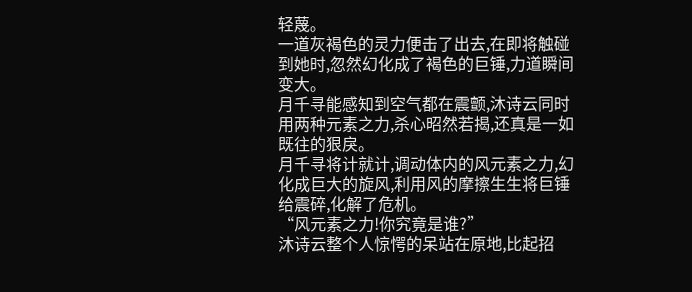轻蔑。
一道灰褐色的灵力便击了出去,在即将触碰到她时,忽然幻化成了褐色的巨锤,力道瞬间变大。
月千寻能感知到空气都在震颤,沐诗云同时用两种元素之力,杀心昭然若揭,还真是一如既往的狠戾。
月千寻将计就计,调动体内的风元素之力,幻化成巨大的旋风,利用风的摩擦生生将巨锤给震碎,化解了危机。
“风元素之力!你究竟是谁?”
沐诗云整个人惊愕的呆站在原地,比起招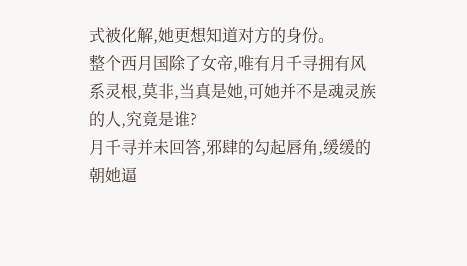式被化解,她更想知道对方的身份。
整个西月国除了女帝,唯有月千寻拥有风系灵根,莫非,当真是她,可她并不是魂灵族的人,究竟是谁?
月千寻并未回答,邪肆的勾起唇角,缓缓的朝她逼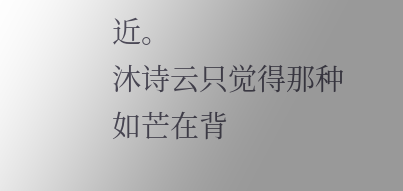近。
沐诗云只觉得那种如芒在背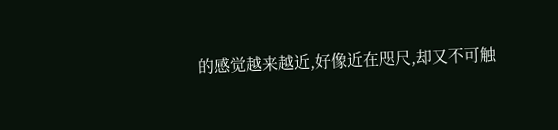的感觉越来越近,好像近在咫尺,却又不可触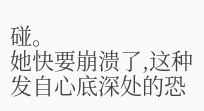碰。
她快要崩溃了,这种发自心底深处的恐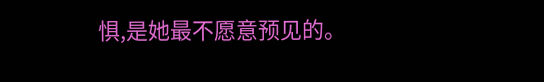惧,是她最不愿意预见的。